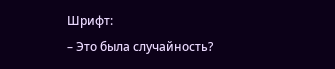Шрифт:
– Это была случайность?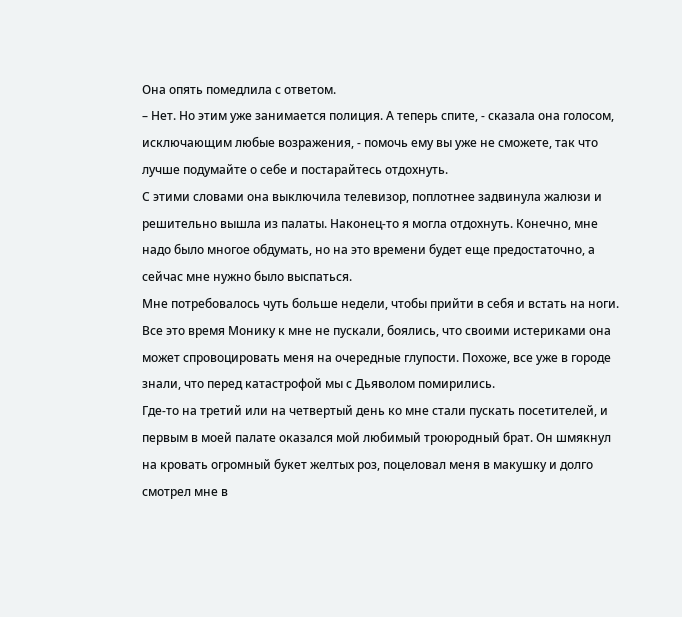Она опять помедлила с ответом.
– Нет. Но этим уже занимается полиция. А теперь спите, - сказала она голосом, исключающим любые возражения, - помочь ему вы уже не сможете, так что лучше подумайте о себе и постарайтесь отдохнуть.
С этими словами она выключила телевизор, поплотнее задвинула жалюзи и решительно вышла из палаты. Наконец-то я могла отдохнуть. Конечно, мне надо было многое обдумать, но на это времени будет еще предостаточно, а сейчас мне нужно было выспаться.
Мне потребовалось чуть больше недели, чтобы прийти в себя и встать на ноги. Все это время Монику к мне не пускали, боялись, что своими истериками она может спровоцировать меня на очередные глупости. Похоже, все уже в городе знали, что перед катастрофой мы с Дьяволом помирились.
Где-то на третий или на четвертый день ко мне стали пускать посетителей, и первым в моей палате оказался мой любимый троюродный брат. Он шмякнул на кровать огромный букет желтых роз, поцеловал меня в макушку и долго смотрел мне в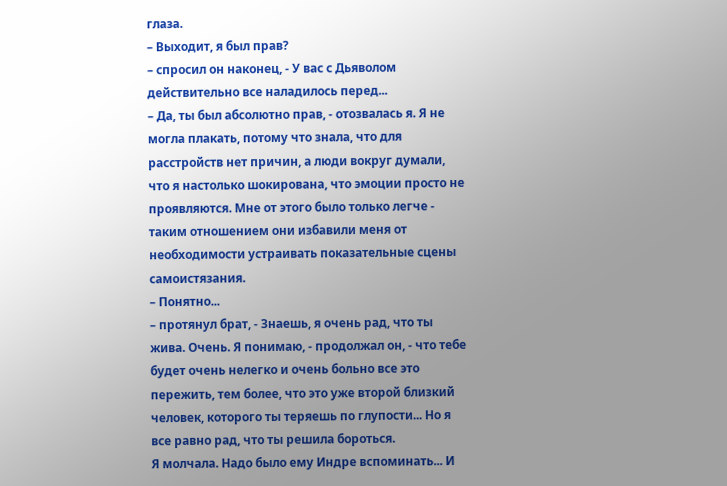глаза.
– Выходит, я был прав?
– спросил он наконец, - У вас с Дьяволом действительно все наладилось перед...
– Да, ты был абсолютно прав, - отозвалась я. Я не могла плакать, потому что знала, что для расстройств нет причин, а люди вокруг думали, что я настолько шокирована, что эмоции просто не проявляются. Мне от этого было только легче - таким отношением они избавили меня от необходимости устраивать показательные сцены самоистязания.
– Понятно...
– протянул брат, - Знаешь, я очень рад, что ты жива. Очень. Я понимаю, - продолжал он, - что тебе будет очень нелегко и очень больно все это пережить, тем более, что это уже второй близкий человек, которого ты теряешь по глупости... Но я все равно рад, что ты решила бороться.
Я молчала. Надо было ему Индре вспоминать... И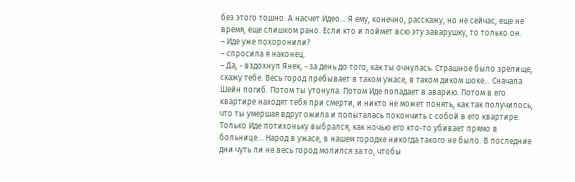без этого тошно. А насчет Идео... Я ему, конечно, расскажу, но не сейчас, еще не время, еще слишком рано. Если кто и поймет всю эту заварушку, то только он.
– Иде уже похоронили?
– спросила я наконец.
– Да, - вздохнул Янек, - за день до того, как ты очнулась. Страшное было зрелище, скажу тебе. Весь город пребывает в таком ужасе, в таком диком шоке... Сначала Шейн погиб. Потом ты утонула. Потом Иде попадает в аварию. Потом в его квартире находят тебя при смерти, и никто не может понять, как так получилось, что ты умершая вдруг ожила и попыталась покончить с собой в его квартире. Только Иде потихоньку выбрался, как ночью его кто-то убивает прямо в больнице... Народ в ужасе, в нашем городке никогда такого не было. В последние дни чуть ли не весь город молился за то, чтобы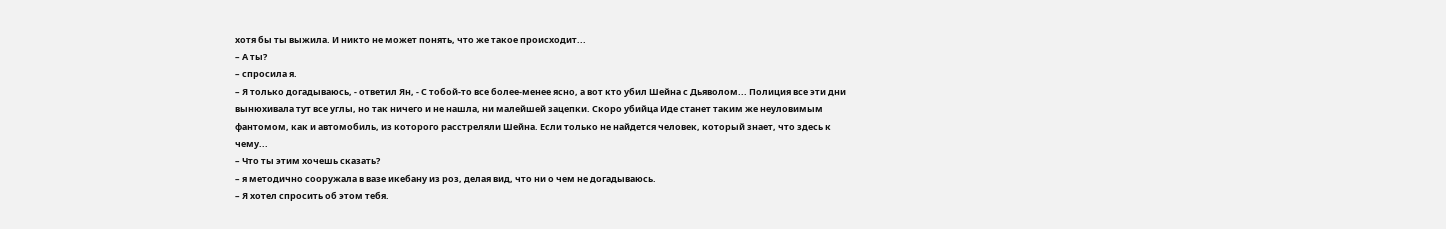хотя бы ты выжила. И никто не может понять, что же такое происходит...
– А ты?
– спросила я.
– Я только догадываюсь, - ответил Ян, - С тобой-то все более-менее ясно, а вот кто убил Шейна с Дьяволом... Полиция все эти дни вынюхивала тут все углы, но так ничего и не нашла, ни малейшей зацепки. Скоро убийца Иде станет таким же неуловимым фантомом, как и автомобиль, из которого расстреляли Шейна. Если только не найдется человек, который знает, что здесь к чему...
– Что ты этим хочешь сказать?
– я методично сооружала в вазе икебану из роз, делая вид, что ни о чем не догадываюсь.
– Я хотел спросить об этом тебя.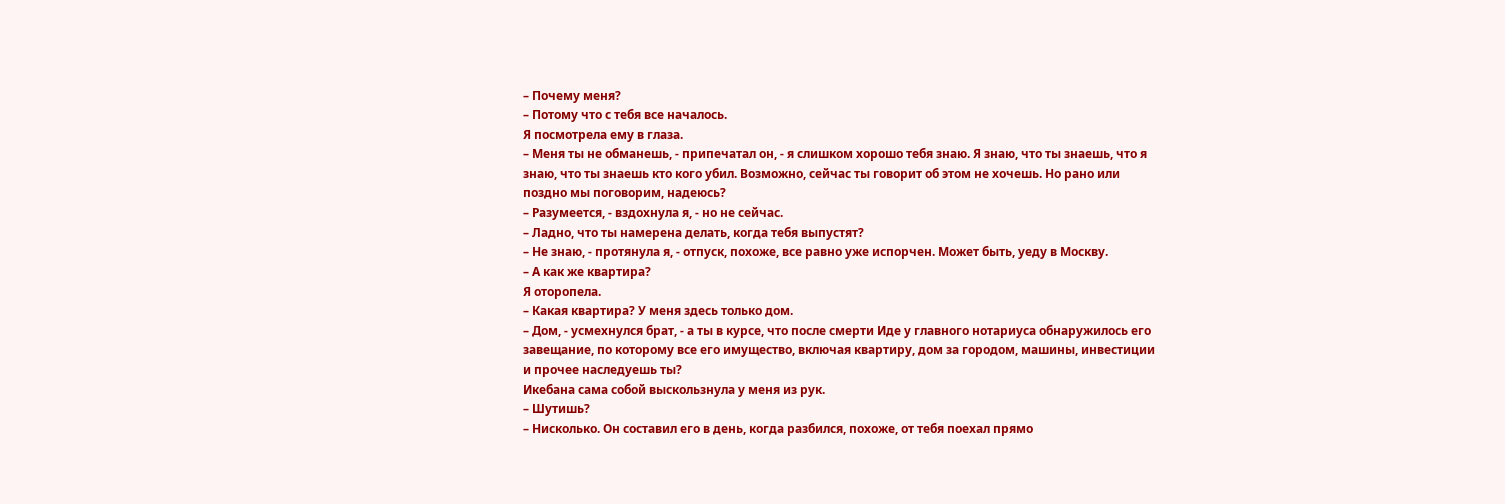– Почему меня?
– Потому что с тебя все началось.
Я посмотрела ему в глаза.
– Меня ты не обманешь, - припечатал он, - я слишком хорошо тебя знаю. Я знаю, что ты знаешь, что я знаю, что ты знаешь кто кого убил. Возможно, сейчас ты говорит об этом не хочешь. Но рано или поздно мы поговорим, надеюсь?
– Разумеется, - вздохнула я, - но не сейчас.
– Ладно, что ты намерена делать, когда тебя выпустят?
– Не знаю, - протянула я, - отпуск, похоже, все равно уже испорчен. Может быть, уеду в Москву.
– А как же квартира?
Я оторопела.
– Какая квартира? У меня здесь только дом.
– Дом, - усмехнулся брат, - а ты в курсе, что после смерти Иде у главного нотариуса обнаружилось его завещание, по которому все его имущество, включая квартиру, дом за городом, машины, инвестиции и прочее наследуешь ты?
Икебана сама собой выскользнула у меня из рук.
– Шутишь?
– Нисколько. Он составил его в день, когда разбился, похоже, от тебя поехал прямо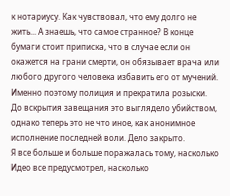к нотариусу. Как чувствовал, что ему долго не жить... А знаешь, что самое странное? В конце бумаги стоит приписка, что в случае если он окажется на грани смерти, он обязывает врача или любого другого человека избавить его от мучений. Именно поэтому полиция и прекратила розыски. До вскрытия завещания это выглядело убийством, однако теперь это не что иное, как анонимное исполнение последней воли. Дело закрыто.
Я все больше и больше поражалась тому, насколько Идео все предусмотрел, насколько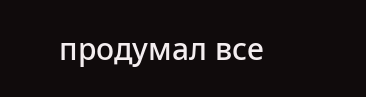продумал все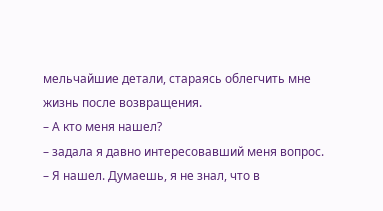мельчайшие детали, стараясь облегчить мне жизнь после возвращения.
– А кто меня нашел?
– задала я давно интересовавший меня вопрос.
– Я нашел. Думаешь, я не знал, что в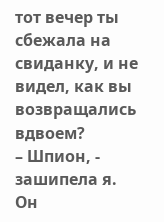тот вечер ты сбежала на свиданку, и не видел, как вы возвращались вдвоем?
– Шпион, - зашипела я.
Он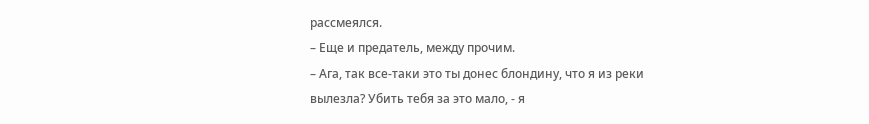рассмеялся.
– Еще и предатель, между прочим.
– Ага, так все-таки это ты донес блондину, что я из реки вылезла? Убить тебя за это мало, - я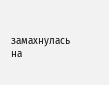замахнулась на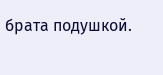брата подушкой.